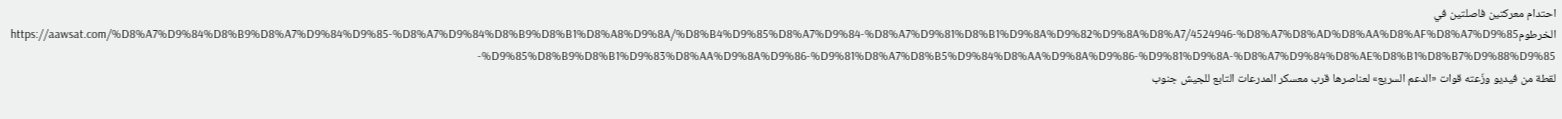احتدام معركتين فاصلتين في الخرطومhttps://aawsat.com/%D8%A7%D9%84%D8%B9%D8%A7%D9%84%D9%85-%D8%A7%D9%84%D8%B9%D8%B1%D8%A8%D9%8A/%D8%B4%D9%85%D8%A7%D9%84-%D8%A7%D9%81%D8%B1%D9%8A%D9%82%D9%8A%D8%A7/4524946-%D8%A7%D8%AD%D8%AA%D8%AF%D8%A7%D9%85-%D9%85%D8%B9%D8%B1%D9%83%D8%AA%D9%8A%D9%86-%D9%81%D8%A7%D8%B5%D9%84%D8%AA%D9%8A%D9%86-%D9%81%D9%8A-%D8%A7%D9%84%D8%AE%D8%B1%D8%B7%D9%88%D9%85
لقطة من فيديو وزّعته قوات «الدعم السريع» لعناصرها قرب معسكر المدرعات التابع للجيش جنوب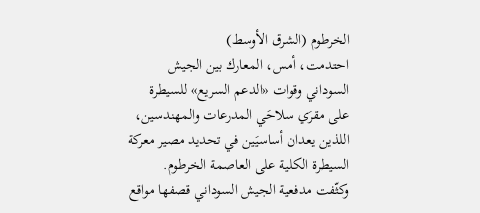الخرطوم (الشرق الأوسط)
احتدمت، أمس، المعارك بين الجيش السوداني وقوات «الدعم السريع» للسيطرة على مقرَي سلاحَي المدرعات والمهندسين، اللذين يعدان أساسيَين في تحديد مصير معركة السيطرة الكلية على العاصمة الخرطوم.
وكثّفت مدفعية الجيش السوداني قصفها مواقع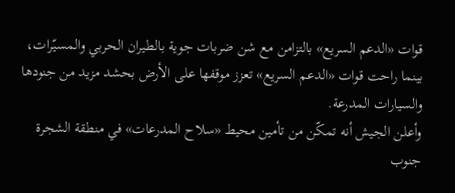قوات «الدعم السريع» بالتزامن مع شن ضربات جوية بالطيران الحربي والمسيّرات، بينما راحت قوات «الدعم السريع» تعزز موقفها على الأرض بحشد مزيد من جنودها والسيارات المدرعة.
وأعلن الجيش أنه تمكّن من تأمين محيط «سلاح المدرعات» في منطقة الشجرة جنوب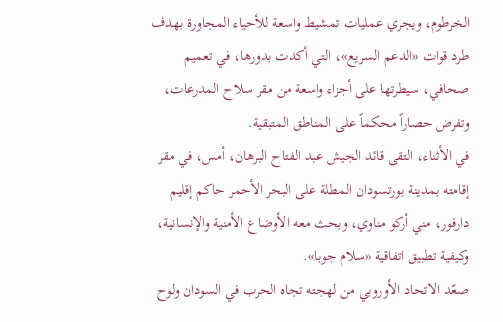الخرطوم، ويجري عمليات تمشيط واسعة للأحياء المجاورة بهدف طرد قوات «الدعم السريع»، التي أكدت بدورها، في تعميم صحافي، سيطرتها على أجزاء واسعة من مقر سلاح المدرعات، وتفرض حصاراً محكماً على المناطق المتبقية.
في الأثناء، التقى قائد الجيش عبد الفتاح البرهان، أمس، في مقر إقامته بمدينة بورتسودان المطلة على البحر الأحمر حاكم إقليم دارفور، مني أركو مناوي، وبحث معه الأوضاع الأمنية والإنسانية، وكيفية تطبيق اتفاقية «سلام جوبا».
صعّد الاتحاد الأوروبي من لهجته تجاه الحرب في السودان ولوح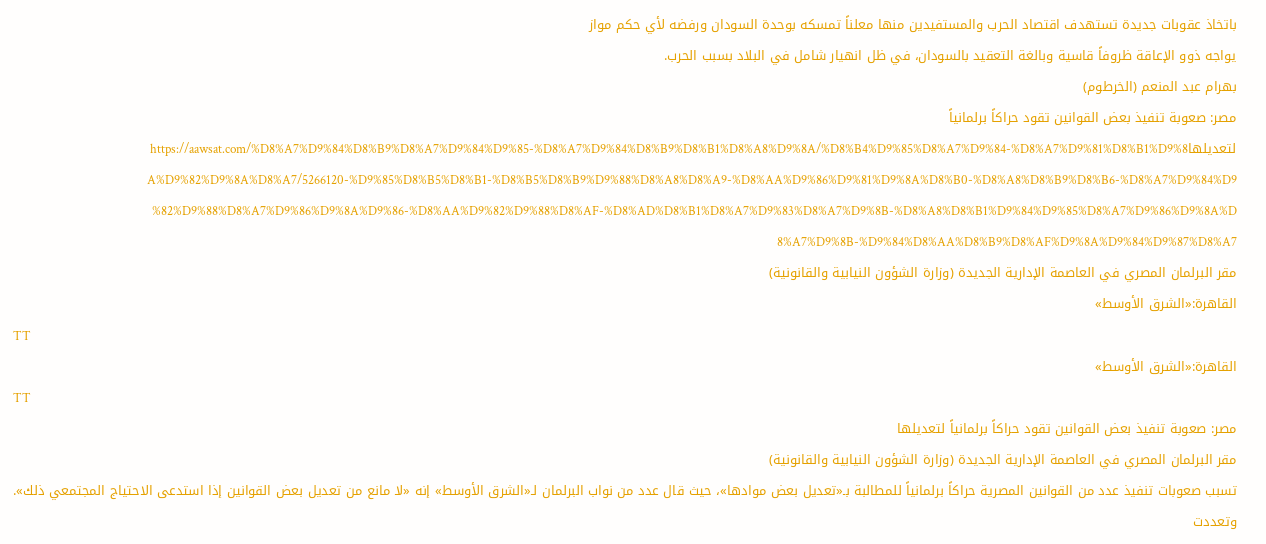باتخاذ عقوبات جديدة تستهدف اقتصاد الحرب والمستفيدين منها معلناً تمسكه بوحدة السودان ورفضه لأي حكم مواز
يواجه ذوو الإعاقة ظروفاً قاسية وبالغة التعقيد بالسودان، في ظل انهيار شامل في البلاد بسبب الحرب.
بهرام عبد المنعم (الخرطوم)
مصر: صعوبة تنفيذ بعض القوانين تقود حراكاً برلمانياً لتعديلهاhttps://aawsat.com/%D8%A7%D9%84%D8%B9%D8%A7%D9%84%D9%85-%D8%A7%D9%84%D8%B9%D8%B1%D8%A8%D9%8A/%D8%B4%D9%85%D8%A7%D9%84-%D8%A7%D9%81%D8%B1%D9%8A%D9%82%D9%8A%D8%A7/5266120-%D9%85%D8%B5%D8%B1-%D8%B5%D8%B9%D9%88%D8%A8%D8%A9-%D8%AA%D9%86%D9%81%D9%8A%D8%B0-%D8%A8%D8%B9%D8%B6-%D8%A7%D9%84%D9%82%D9%88%D8%A7%D9%86%D9%8A%D9%86-%D8%AA%D9%82%D9%88%D8%AF-%D8%AD%D8%B1%D8%A7%D9%83%D8%A7%D9%8B-%D8%A8%D8%B1%D9%84%D9%85%D8%A7%D9%86%D9%8A%D8%A7%D9%8B-%D9%84%D8%AA%D8%B9%D8%AF%D9%8A%D9%84%D9%87%D8%A7
مقر البرلمان المصري في العاصمة الإدارية الجديدة (وزارة الشؤون النيابية والقانونية)
القاهرة:«الشرق الأوسط»
TT
القاهرة:«الشرق الأوسط»
TT
مصر: صعوبة تنفيذ بعض القوانين تقود حراكاً برلمانياً لتعديلها
مقر البرلمان المصري في العاصمة الإدارية الجديدة (وزارة الشؤون النيابية والقانونية)
تسبب صعوبات تنفيذ عدد من القوانين المصرية حراكاً برلمانياً للمطالبة بـ«تعديل بعض موادها»، حيث قال عدد من نواب البرلمان لـ«الشرق الأوسط» إنه «لا مانع من تعديل بعض القوانين إذا استدعى الاحتياج المجتمعي ذلك».
وتعددت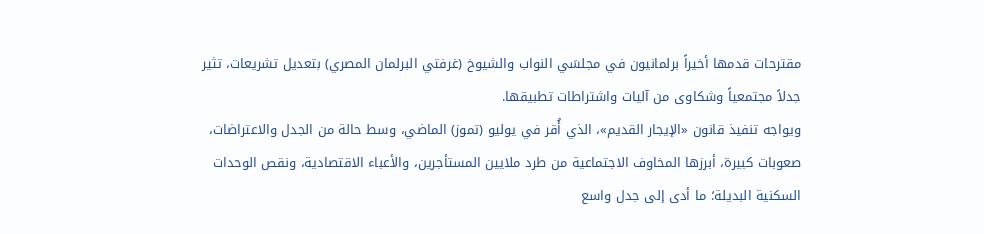مقترحات قدمها أخيراً برلمانيون في مجلسَي النواب والشيوخ (غرفتي البرلمان المصري) بتعديل تشريعات، تثير جدلاً مجتمعياً وشكاوى من آليات واشتراطات تطبيقها.
ويواجه تنفيذ قانون «الإيجار القديم»، الذي أُقر في يوليو (تموز) الماضي، وسط حالة من الجدل والاعتراضات، صعوبات كبيرة، أبرزها المخاوف الاجتماعية من طرد ملايين المستأجرين، والأعباء الاقتصادية، ونقص الوحدات السكنية البديلة؛ ما أدى إلى جدل واسع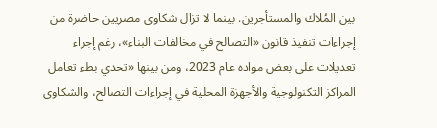بين المُلاك والمستأجرين. بينما لا تزال شكاوى مصريين حاضرة من إجراءات تنفيذ قانون «التصالح في مخالفات البناء»، رغم إجراء تعديلات على بعض مواده عام 2023، ومن بينها «تحدي بطء تعامل المراكز التكنولوجية والأجهزة المحلية في إجراءات التصالح، والشكاوى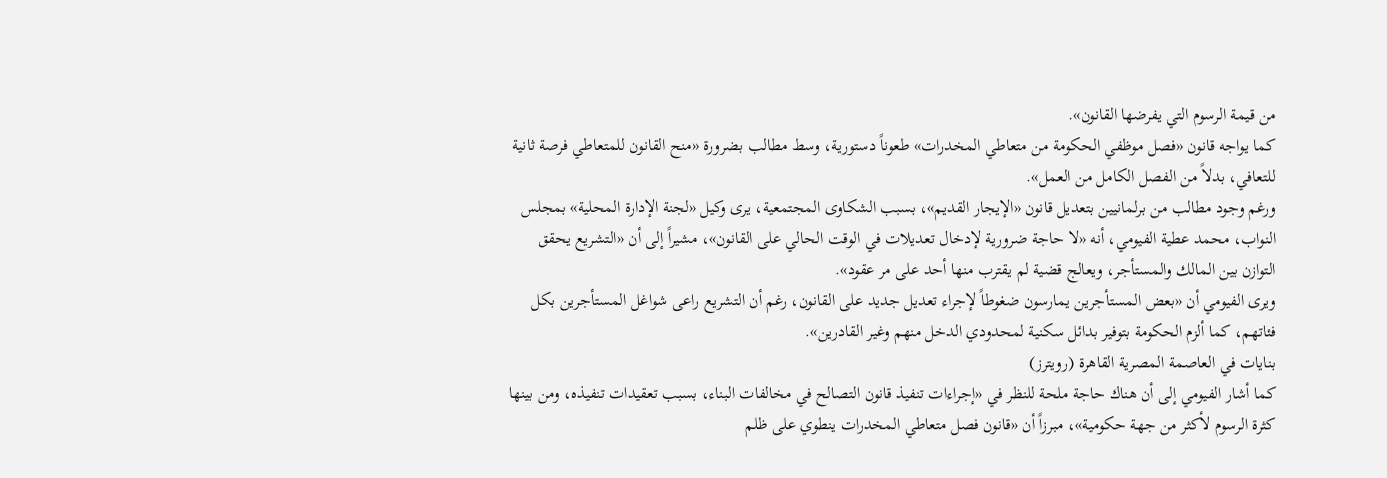من قيمة الرسوم التي يفرضها القانون».
كما يواجه قانون «فصل موظفي الحكومة من متعاطي المخدرات» طعوناً دستورية، وسط مطالب بضرورة «منح القانون للمتعاطي فرصة ثانية للتعافي، بدلاً من الفصل الكامل من العمل».
ورغم وجود مطالب من برلمانيين بتعديل قانون «الإيجار القديم»، بسبب الشكاوى المجتمعية، يرى وكيل «لجنة الإدارة المحلية» بمجلس النواب، محمد عطية الفيومي، أنه «لا حاجة ضرورية لإدخال تعديلات في الوقت الحالي على القانون»، مشيراً إلى أن «التشريع يحقق التوازن بين المالك والمستأجر، ويعالج قضية لم يقترب منها أحد على مر عقود».
ويرى الفيومي أن «بعض المستأجرين يمارسون ضغوطاً لإجراء تعديل جديد على القانون، رغم أن التشريع راعى شواغل المستأجرين بكل فئاتهم، كما ألزم الحكومة بتوفير بدائل سكنية لمحدودي الدخل منهم وغير القادرين».
بنايات في العاصمة المصرية القاهرة (رويترز)
كما أشار الفيومي إلى أن هناك حاجة ملحة للنظر في «إجراءات تنفيذ قانون التصالح في مخالفات البناء، بسبب تعقيدات تنفيذه، ومن بينها كثرة الرسوم لأكثر من جهة حكومية»، مبرزاً أن «قانون فصل متعاطي المخدرات ينطوي على ظلم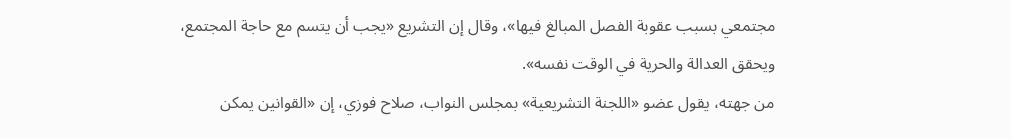مجتمعي بسبب عقوبة الفصل المبالغ فيها»، وقال إن التشريع «يجب أن يتسم مع حاجة المجتمع، ويحقق العدالة والحرية في الوقت نفسه».
من جهته، يقول عضو «اللجنة التشريعية» بمجلس النواب، صلاح فوزي، إن «القوانين يمكن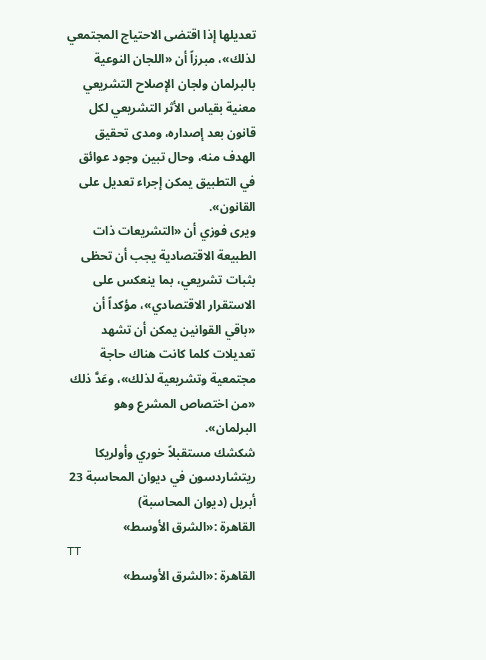تعديلها إذا اقتضى الاحتياج المجتمعي لذلك»، مبرزاً أن «اللجان النوعية بالبرلمان ولجان الإصلاح التشريعي معنية بقياس الأثر التشريعي لكل قانون بعد إصداره، ومدى تحقيق الهدف منه، وحال تبين وجود عوائق في التطبيق يمكن إجراء تعديل على القانون».
ويرى فوزي أن «التشريعات ذات الطبيعة الاقتصادية يجب أن تحظى بثبات تشريعي، بما ينعكس على الاستقرار الاقتصادي»، مؤكداً أن «باقي القوانين يمكن أن تشهد تعديلات كلما كانت هناك حاجة مجتمعية وتشريعية لذلك»، وعَدَّ ذلك «من اختصاص المشرع وهو البرلمان».
شكشك مستقبلاً خوري وأولريكا ريتشاردسون في ديوان المحاسبة 23 أبريل (ديوان المحاسبة)
القاهرة :«الشرق الأوسط»
TT
القاهرة :«الشرق الأوسط»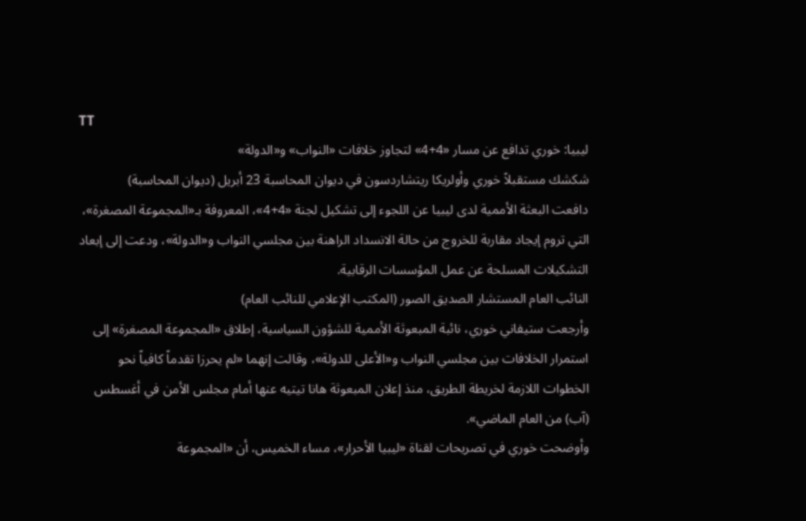TT
ليبيا: خوري تدافع عن مسار «4+4» لتجاوز خلافات «النواب» و«الدولة»
شكشك مستقبلاً خوري وأولريكا ريتشاردسون في ديوان المحاسبة 23 أبريل (ديوان المحاسبة)
دافعت البعثة الأممية لدى ليبيا عن اللجوء إلى تشكيل لجنة «4+4»، المعروفة بـ«المجموعة المصغرة»، التي تروم إيجاد مقاربة للخروج من حالة الانسداد الراهنة بين مجلسي النواب و«الدولة»، ودعت إلى إبعاد التشكيلات المسلحة عن عمل المؤسسات الرقابية.
النائب العام المستشار الصديق الصور (المكتب الإعلامي للنائب العام)
وأرجعت ستيفاني خوري، نائبة المبعوثة الأممية للشؤون السياسية، إطلاق «المجموعة المصغرة» إلى استمرار الخلافات بين مجلسي النواب و«الأعلى للدولة»، وقالت إنهما «لم يحرزا تقدماً كافياً نحو الخطوات اللازمة لخريطة الطريق، منذ إعلان المبعوثة هانا تيتيه عنها أمام مجلس الأمن في أغسطس (آب) من العام الماضي».
وأوضحت خوري في تصريحات لقناة «ليبيا الأحرار»، مساء الخميس، أن «المجموعة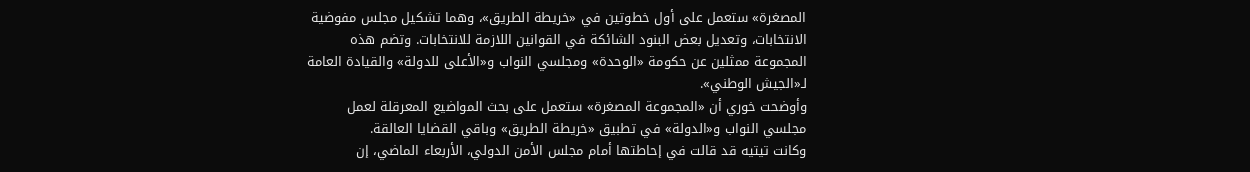المصغرة» ستعمل على أول خطوتين في «خريطة الطريق»، وهما تشكيل مجلس مفوضية الانتخابات، وتعديل بعض البنود الشائكة في القوانين اللازمة للانتخابات. وتضم هذه المجموعة ممثلين عن حكومة «الوحدة» ومجلسي النواب و«الأعلى للدولة» والقيادة العامة لـ«الجيش الوطني».
وأوضحت خوري أن «المجموعة المصغرة» ستعمل على بحث المواضيع المعرقلة لعمل مجلسي النواب و«الدولة» في تطبيق «خريطة الطريق» وباقي القضايا العالقة.
وكانت تيتيه قد قالت في إحاطتها أمام مجلس الأمن الدولي، الأربعاء الماضي، إن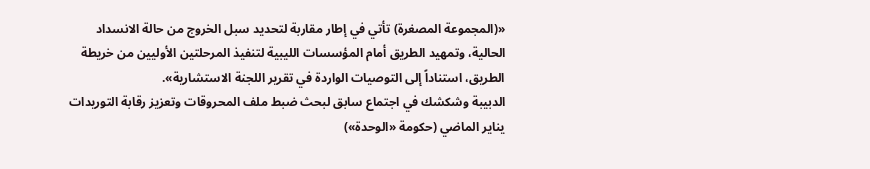«(المجموعة المصغرة) تأتي في إطار مقاربة لتحديد سبل الخروج من حالة الانسداد الحالية، وتمهيد الطريق أمام المؤسسات الليبية لتنفيذ المرحلتين الأوليين من خريطة الطريق، استناداً إلى التوصيات الواردة في تقرير اللجنة الاستشارية».
الدبيبة وشكشك في اجتماع سابق لبحث ضبط ملف المحروقات وتعزيز رقابة التوريدات يناير الماضي (حكومة «الوحدة»)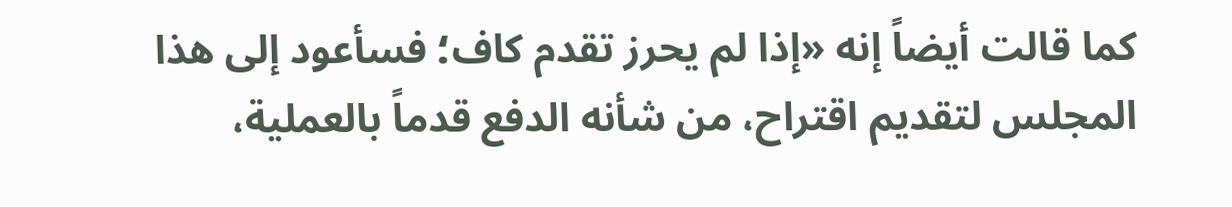كما قالت أيضاً إنه «إذا لم يحرز تقدم كاف؛ فسأعود إلى هذا المجلس لتقديم اقتراح، من شأنه الدفع قدماً بالعملية،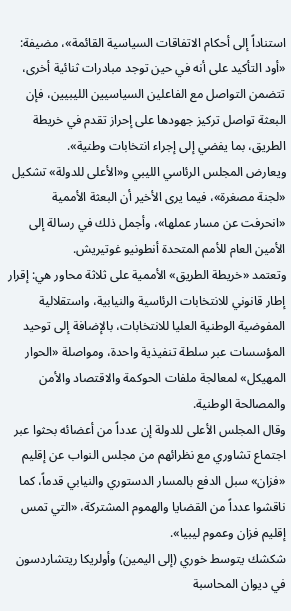استناداً إلى أحكام الاتفاقات السياسية القائمة»، مضيفة: «أود التأكيد على أنه في حين توجد مبادرات ثنائية أخرى، تتضمن التواصل مع الفاعلين السياسيين الليبيين، فإن البعثة تواصل تركيز جهودها على إحراز تقدم في خريطة الطريق، بما يفضي إلى إجراء انتخابات وطنية».
ويعارض المجلس الرئاسي الليبي و«الأعلى للدولة» تشكيل «لجنة مصغرة»، فيما يرى الأخير أن البعثة الأممية «انحرفت عن مسار عملها»، وأجمل ذلك في رسالة إلى الأمين العام للأمم المتحدة أنطونيو غوتيريش.
وتعتمد «خريطة الطريق» الأممية على ثلاثة محاور هي: إقرار إطار قانوني للانتخابات الرئاسية والنيابية، واستقلالية المفوضية الوطنية العليا للانتخابات، بالإضافة إلى توحيد المؤسسات عبر سلطة تنفيذية واحدة، ومواصلة «الحوار المهيكل» لمعالجة ملفات الحوكمة والاقتصاد والأمن والمصالحة الوطنية.
وقال المجلس الأعلى للدولة إن عدداً من أعضائه بحثوا عبر اجتماع تشاوري مع نظرائهم من مجلس النواب عن إقليم «فزان» سبل الدفع بالمسار الدستوري والنيابي قدماً، كما ناقشوا عدداً من القضايا والهموم المشتركة، «التي تمس إقليم فزان وعموم ليبيا».
شكشك يتوسط خوري (إلى اليمين) وأولريكا ريتشاردسون في ديوان المحاسبة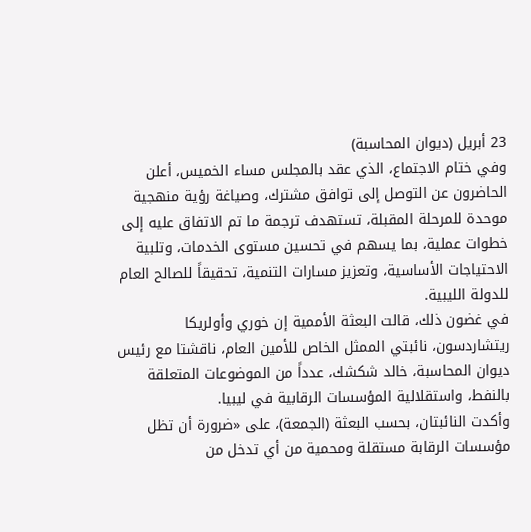23 أبريل (ديوان المحاسبة)
وفي ختام الاجتماع، الذي عقد بالمجلس مساء الخميس، أعلن الحاضرون عن التوصل إلى توافق مشترك، وصياغة رؤية منهجية موحدة للمرحلة المقبلة، تستهدف ترجمة ما تم الاتفاق عليه إلى خطوات عملية، بما يسهم في تحسين مستوى الخدمات، وتلبية الاحتياجات الأساسية، وتعزيز مسارات التنمية، تحقيقاً للصالح العام للدولة الليبية.
في غضون ذلك، قالت البعثة الأممية إن خوري وأولريكا ريتشاردسون، نائبتي الممثل الخاص للأمين العام، ناقشتا مع رئيس ديوان المحاسبة، خالد شكشك، عدداً من الموضوعات المتعلقة بالنفط، واستقلالية المؤسسات الرقابية في ليبيا.
وأكدت النائبتان، بحسب البعثة (الجمعة)، على «ضرورة أن تظل مؤسسات الرقابة مستقلة ومحمية من أي تدخل من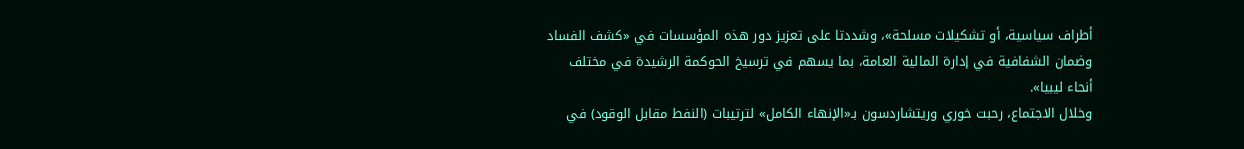أطراف سياسية، أو تشكيلات مسلحة»، وشددتا على تعزيز دور هذه المؤسسات في «كشف الفساد وضمان الشفافية في إدارة المالية العامة، بما يسهم في ترسيخ الحوكمة الرشيدة في مختلف أنحاء ليبيا».
وخلال الاجتماع، رحبت خوري وريتشاردسون بـ«الإنهاء الكامل» لترتيبات (النفط مقابل الوقود) في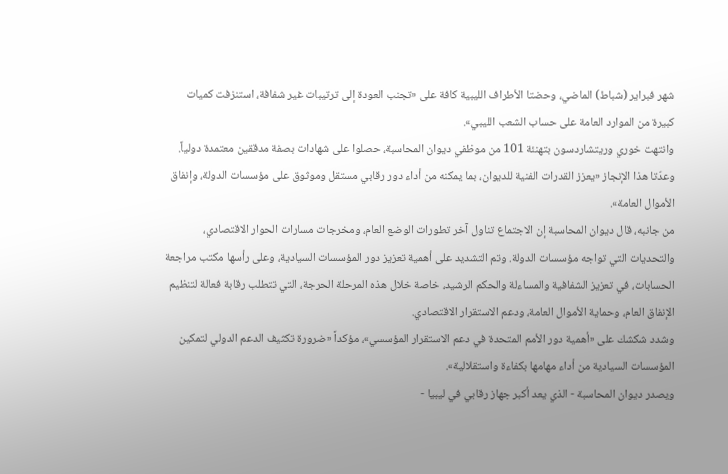شهر فبراير (شباط) الماضي، وحضتا الأطراف الليبية كافة على «تجنب العودة إلى ترتيبات غير شفافة، استنزفت كميات كبيرة من الموارد العامة على حساب الشعب الليبي».
وانتهت خوري وريتشاردسون بتهنئة 101 من موظفي ديوان المحاسبة، حصلوا على شهادات بصفة مدققين معتمدة دولياً. وعدّتا هذا الإنجاز «يعزز القدرات الفنية للديوان، بما يمكنه من أداء دور رقابي مستقل وموثوق على مؤسسات الدولة، وإنفاق الأموال العامة».
من جانبه، قال ديوان المحاسبة إن الاجتماع تناول آخر تطورات الوضع العام، ومخرجات مسارات الحوار الاقتصادي، والتحديات التي تواجه مؤسسات الدولة. وتم التشديد على أهمية تعزيز دور المؤسسات السيادية، وعلى رأسها مكتب مراجعة الحسابات، في تعزيز الشفافية والمساءلة والحكم الرشيد، خاصة خلال هذه المرحلة الحرجة، التي تتطلب رقابة فعالة لتنظيم الإنفاق العام، وحماية الأموال العامة، ودعم الاستقرار الاقتصادي.
وشدد شكشك على «أهمية دور الأمم المتحدة في دعم الاستقرار المؤسسي»، مؤكداً «ضرورة تكثيف الدعم الدولي لتمكين المؤسسات السيادية من أداء مهامها بكفاءة واستقلالية».
ويصدر ديوان المحاسبة - الذي يعد أكبر جهاز رقابي في ليبيا -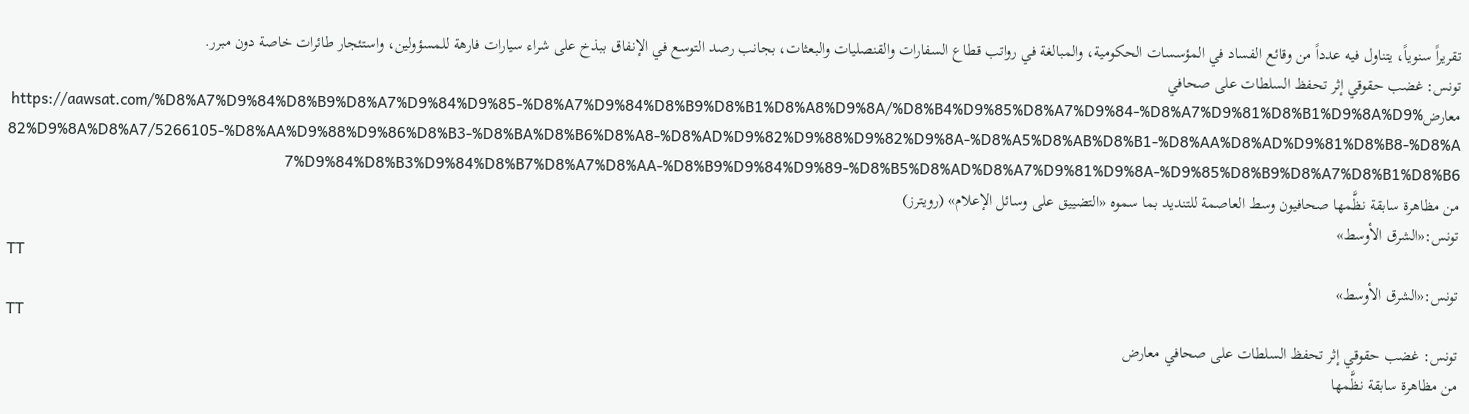تقريراً سنوياً، يتناول فيه عدداً من وقائع الفساد في المؤسسات الحكومية، والمبالغة في رواتب قطاع السفارات والقنصليات والبعثات، بجانب رصد التوسع في الإنفاق ببذخ على شراء سيارات فارهة للمسؤولين، واستئجار طائرات خاصة دون مبرر.
تونس: غضب حقوقي إثر تحفظ السلطات على صحافي معارضhttps://aawsat.com/%D8%A7%D9%84%D8%B9%D8%A7%D9%84%D9%85-%D8%A7%D9%84%D8%B9%D8%B1%D8%A8%D9%8A/%D8%B4%D9%85%D8%A7%D9%84-%D8%A7%D9%81%D8%B1%D9%8A%D9%82%D9%8A%D8%A7/5266105-%D8%AA%D9%88%D9%86%D8%B3-%D8%BA%D8%B6%D8%A8-%D8%AD%D9%82%D9%88%D9%82%D9%8A-%D8%A5%D8%AB%D8%B1-%D8%AA%D8%AD%D9%81%D8%B8-%D8%A7%D9%84%D8%B3%D9%84%D8%B7%D8%A7%D8%AA-%D8%B9%D9%84%D9%89-%D8%B5%D8%AD%D8%A7%D9%81%D9%8A-%D9%85%D8%B9%D8%A7%D8%B1%D8%B6
من مظاهرة سابقة نظَّمها صحافيون وسط العاصمة للتنديد بما سموه «التضييق على وسائل الإعلام» (رويترز)
تونس:«الشرق الأوسط»
TT
تونس:«الشرق الأوسط»
TT
تونس: غضب حقوقي إثر تحفظ السلطات على صحافي معارض
من مظاهرة سابقة نظَّمها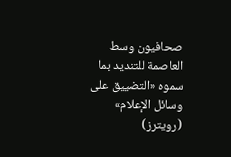صحافيون وسط العاصمة للتنديد بما سموه «التضييق على وسائل الإعلام» (رويترز)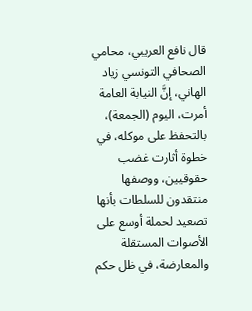قال نافع العريبي، محامي الصحافي التونسي زياد الهاني، إنَّ النيابة العامة أمرت، اليوم (الجمعة)، بالتحفظ على موكله، في خطوة أثارت غضب حقوقيين، ووصفها منتقدون للسلطات بأنها تصعيد لحملة أوسع على الأصوات المستقلة والمعارضة، في ظل حكم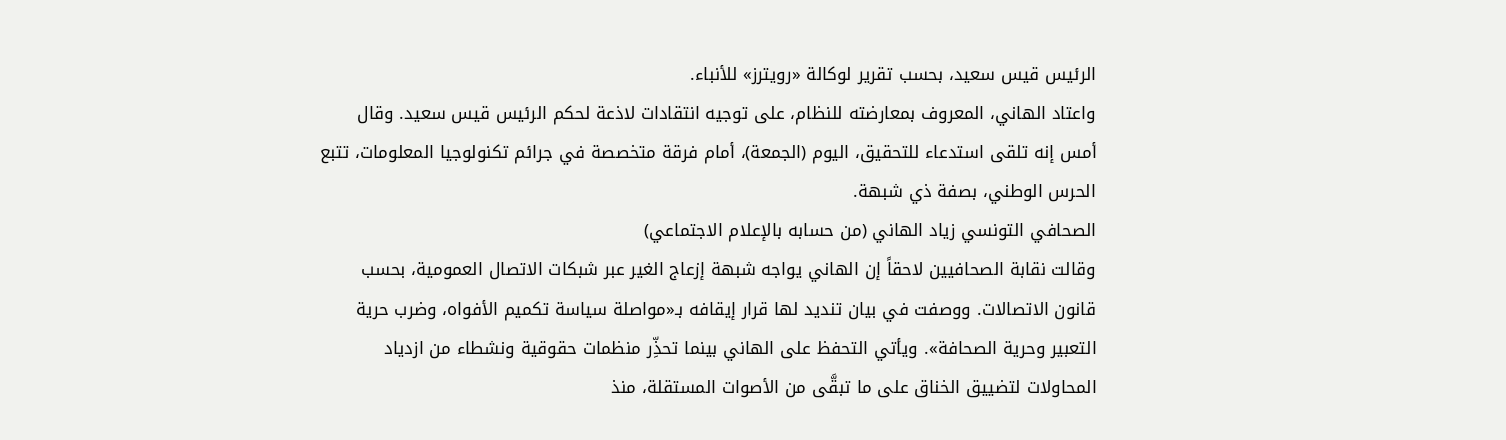الرئيس قيس سعيد، بحسب تقرير لوكالة «رويترز» للأنباء.
واعتاد الهاني، المعروف بمعارضته للنظام، على توجيه انتقادات لاذعة لحكم الرئيس قيس سعيد. وقال أمس إنه تلقى استدعاء للتحقيق، اليوم (الجمعة)، أمام فرقة متخصصة في جرائم تكنولوجيا المعلومات، تتبع الحرس الوطني، بصفة ذي شبهة.
الصحافي التونسي زياد الهاني (من حسابه بالإعلام الاجتماعي)
وقالت نقابة الصحافيين لاحقاً إن الهاني يواجه شبهة إزعاج الغير عبر شبكات الاتصال العمومية، بحسب قانون الاتصالات. ووصفت في بيان تنديد لها قرار إيقافه بـ«مواصلة سياسة تكميم الأفواه، وضرب حرية التعبير وحرية الصحافة». ويأتي التحفظ على الهاني بينما تحذِّر منظمات حقوقية ونشطاء من ازدياد المحاولات لتضييق الخناق على ما تبقَّى من الأصوات المستقلة، منذ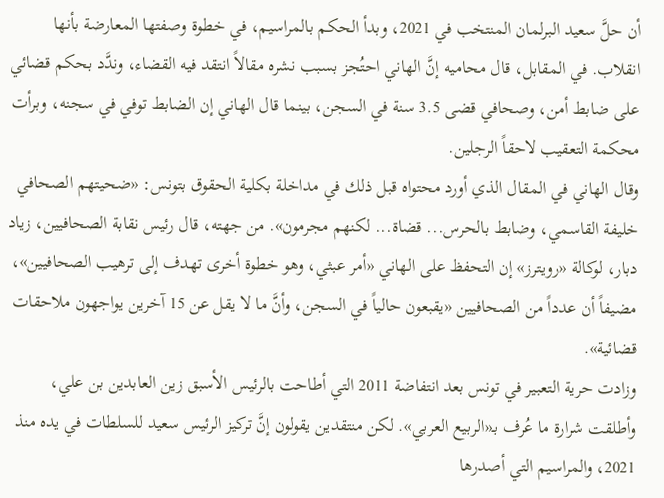أن حلَّ سعيد البرلمان المنتخب في 2021، وبدأ الحكم بالمراسيم، في خطوة وصفتها المعارضة بأنها انقلاب. في المقابل، قال محاميه إنَّ الهاني احتُجز بسبب نشره مقالاً انتقد فيه القضاء، وندَّد بحكم قضائي على ضابط أمن، وصحافي قضى 3.5 سنة في السجن، بينما قال الهاني إن الضابط توفي في سجنه، وبرأت محكمة التعقيب لاحقاً الرجلين.
وقال الهاني في المقال الذي أورد محتواه قبل ذلك في مداخلة بكلية الحقوق بتونس: «ضحيتهم الصحافي خليفة القاسمي، وضابط بالحرس... قضاة... لكنهم مجرمون». من جهته، قال رئيس نقابة الصحافيين، زياد دبار، لوكالة «رويترز» إن التحفظ على الهاني «أمر عبثي، وهو خطوة أخرى تهدف إلى ترهيب الصحافيين»، مضيفاً أن عدداً من الصحافيين «يقبعون حالياً في السجن، وأنَّ ما لا يقل عن 15 آخرين يواجهون ملاحقات قضائية».
وزادت حرية التعبير في تونس بعد انتفاضة 2011 التي أطاحت بالرئيس الأسبق زين العابدين بن علي، وأطلقت شرارة ما عُرف بـ«الربيع العربي». لكن منتقدين يقولون إنَّ تركيز الرئيس سعيد للسلطات في يده منذ 2021، والمراسيم التي أصدرها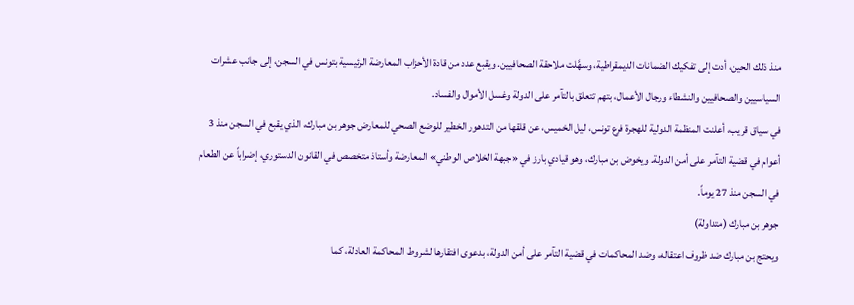منذ ذلك الحين، أدت إلى تفكيك الضمانات الديمقراطية، وسهَّلت ملاحقة الصحافيين. ويقبع عدد من قادة الأحزاب المعارضة الرئيسية بتونس في السجن، إلى جانب عشرات السياسيين والصحافيين والنشطاء ورجال الأعمال، بتهم تتعلق بالتآمر على الدولة وغسل الأموال والفساد.
في سياق قريب، أعلنت المنظمة الدولية للهجرة فرع تونس، ليل الخميس، عن قلقها من التدهور الخطير للوضع الصحي للمعارض جوهر بن مبارك، الذي يقبع في السجن منذ 3 أعوام في قضية التآمر على أمن الدولة. ويخوض بن مبارك، وهو قيادي بارز في «جبهة الخلاص الوطني» المعارضة وأستاذ متخصص في القانون الدستوري، إضراباً عن الطعام في السجن منذ 27 يوماً.
جوهر بن مبارك (متداولة)
ويحتج بن مبارك ضد ظروف اعتقاله، وضد المحاكمات في قضية التآمر على أمن الدولة، بدعوى افتقارها لشروط المحاكمة العادلة، كما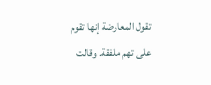تقول المعارضة إنها تقوم على تهم ملفقة. وقالت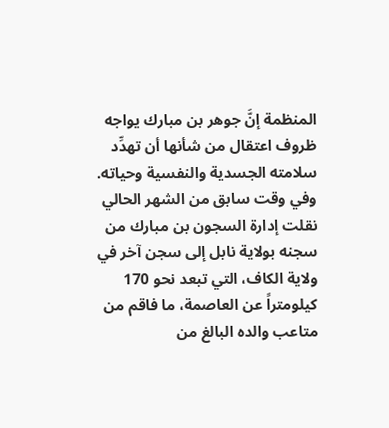المنظمة إنَّ جوهر بن مبارك يواجه ظروف اعتقال من شأنها أن تهدِّد سلامته الجسدية والنفسية وحياته.
وفي وقت سابق من الشهر الحالي نقلت إدارة السجون بن مبارك من سجنه بولاية نابل إلى سجن آخر في ولاية الكاف، التي تبعد نحو 170 كيلومتراً عن العاصمة، ما فاقم من متاعب والده البالغ من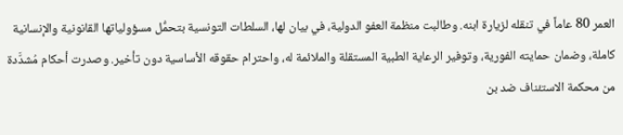العمر 80 عاماً في تنقله لزيارة ابنه. وطالبت منظمة العفو الدولية، في بيان لها، السلطات التونسية بتحمُّل مسؤولياتها القانونية والإنسانية كاملة، وضمان حمايته الفورية، وتوفير الرعاية الطبية المستقلة والملائمة له، واحترام حقوقه الأساسية دون تأخير. وصدرت أحكام مُشدَّدة من محكمة الاستئناف ضد بن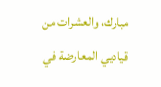مبارك، والعشرات من قياديي المعارضة في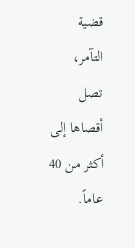قضية التآمر، تصل أقصاها إلى أكثر من 40 عاماً.